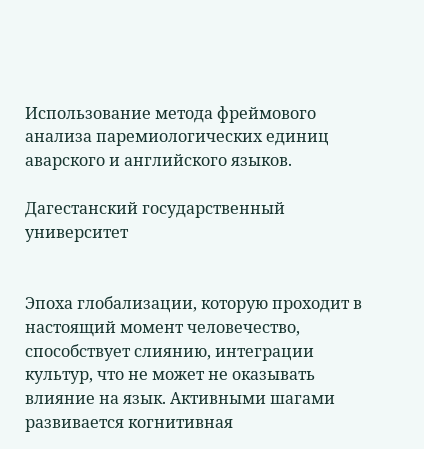Использование метода фреймового анализа паремиологических единиц аварского и английского языков.

Дагестанский государственный университет


Эпоха глобализации, которую проходит в настоящий момент человечество, способствует слиянию, интеграции культур, что не может не оказывать влияние на язык. Активными шагами развивается когнитивная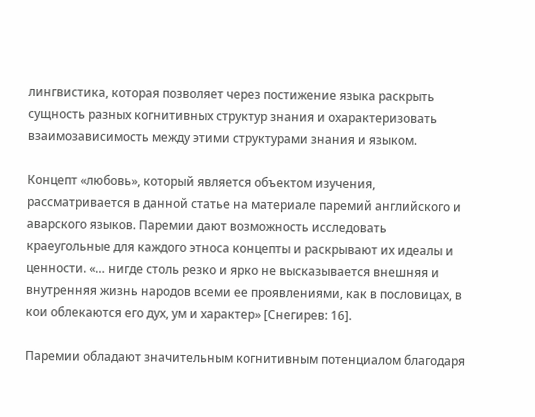лингвистика, которая позволяет через постижение языка раскрыть сущность разных когнитивных структур знания и охарактеризовать взаимозависимость между этими структурами знания и языком.

Концепт «любовь», который является объектом изучения, рассматривается в данной статье на материале паремий английского и аварского языков. Паремии дают возможность исследовать краеугольные для каждого этноса концепты и раскрывают их идеалы и ценности. «… нигде столь резко и ярко не высказывается внешняя и внутренняя жизнь народов всеми ее проявлениями, как в пословицах, в кои облекаются его дух, ум и характер» [Снегирев: 16].

Паремии обладают значительным когнитивным потенциалом благодаря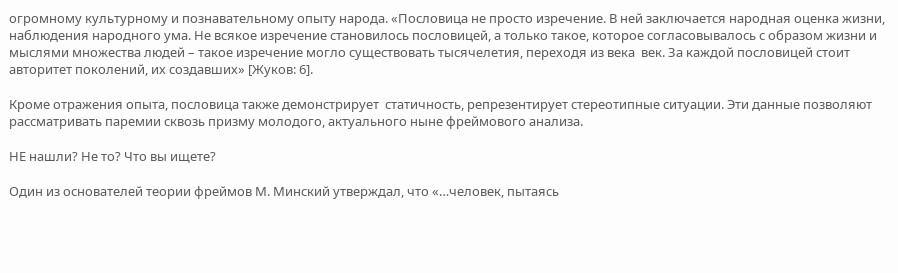огромному культурному и познавательному опыту народа. «Пословица не просто изречение. В ней заключается народная оценка жизни, наблюдения народного ума. Не всякое изречение становилось пословицей, а только такое, которое согласовывалось с образом жизни и мыслями множества людей – такое изречение могло существовать тысячелетия, переходя из века  век. За каждой пословицей стоит авторитет поколений, их создавших» [Жуков: 6].

Кроме отражения опыта, пословица также демонстрирует  статичность, репрезентирует стереотипные ситуации. Эти данные позволяют рассматривать паремии сквозь призму молодого, актуального ныне фреймового анализа.

НЕ нашли? Не то? Что вы ищете?

Один из основателей теории фреймов М. Минский утверждал, что «…человек, пытаясь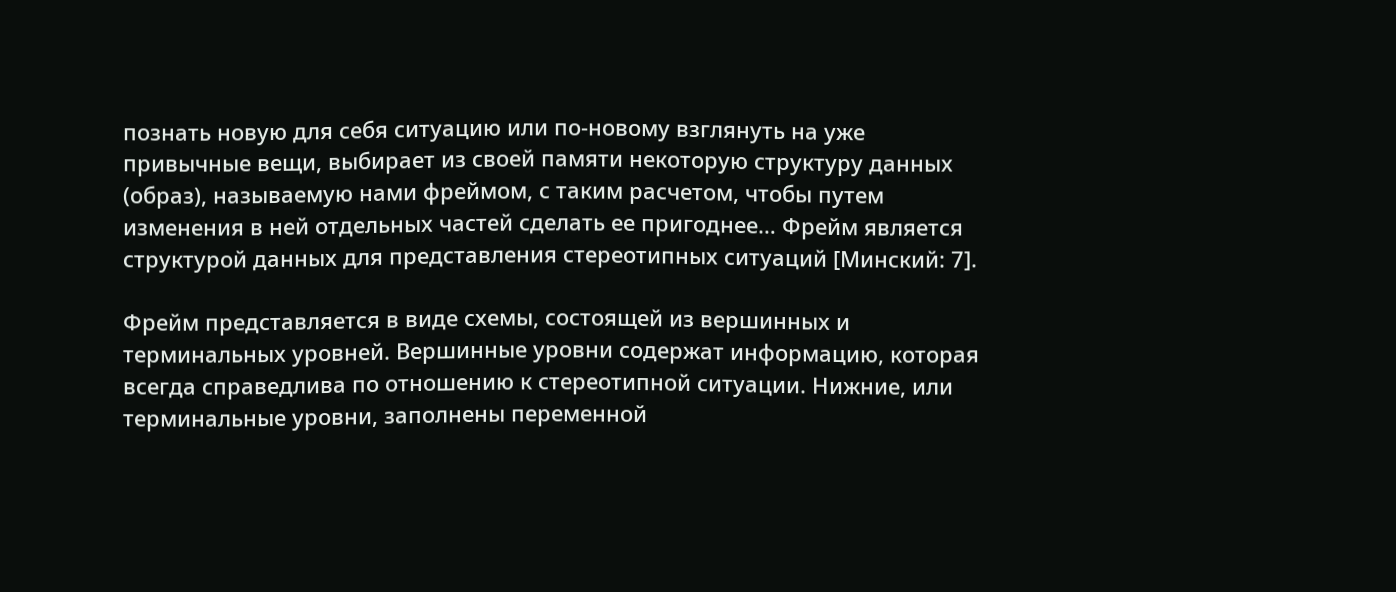познать новую для себя ситуацию или по-новому взглянуть на уже привычные вещи, выбирает из своей памяти некоторую структуру данных (образ), называемую нами фреймом, с таким расчетом, чтобы путем изменения в ней отдельных частей сделать ее пригоднее… Фрейм является структурой данных для представления стереотипных ситуаций [Минский: 7].

Фрейм представляется в виде схемы, состоящей из вершинных и терминальных уровней. Вершинные уровни содержат информацию, которая всегда справедлива по отношению к стереотипной ситуации. Нижние, или терминальные уровни, заполнены переменной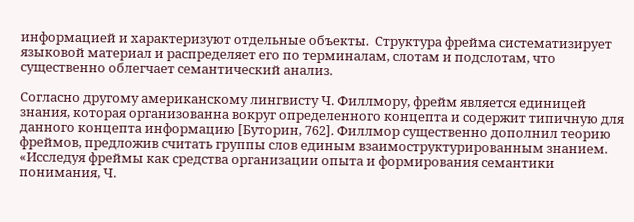информацией и характеризуют отдельные объекты.  Структура фрейма систематизирует языковой материал и распределяет его по терминалам, слотам и подслотам, что существенно облегчает семантический анализ.

Согласно другому американскому лингвисту Ч. Филлмору, фрейм является единицей знания, которая организованна вокруг определенного концепта и содержит типичную для данного концепта информацию [Буторин, 762]. Филлмор существенно дополнил теорию фреймов, предложив считать группы слов единым взаимоструктурированным знанием. «Исследуя фреймы как средства организации опыта и формирования семантики понимания, Ч.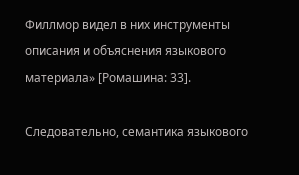Филлмор видел в них инструменты описания и объяснения языкового материала» [Ромашина: 33].

Следовательно, семантика языкового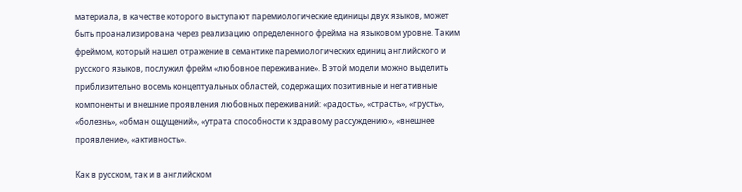материала, в качестве которого выступают паремиологические единицы двух языков, может быть проанализирована через реализацию определенного фрейма на языковом уровне. Таким фреймом, который нашел отражение в семантике паремиологических единиц английского и русского языков, послужил фрейм «любовное переживание». В этой модели можно выделить приблизительно восемь концептуальных областей, содержащих позитивные и негативные компоненты и внешние проявления любовных переживаний: «радость», «страсть», «грусть», «болезнь», «обман ощущений», «утрата способности к здравому рассуждению», «внешнее проявление», «активность».

Как в русском, так и в английском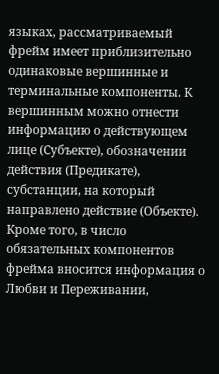языках, рассматриваемый фрейм имеет приблизительно одинаковые вершинные и терминальные компоненты. К вершинным можно отнести информацию о действующем лице (Субъекте), обозначении действия (Предикате), субстанции, на который направлено действие (Объекте). Кроме того, в число обязательных компонентов фрейма вносится информация о Любви и Переживании,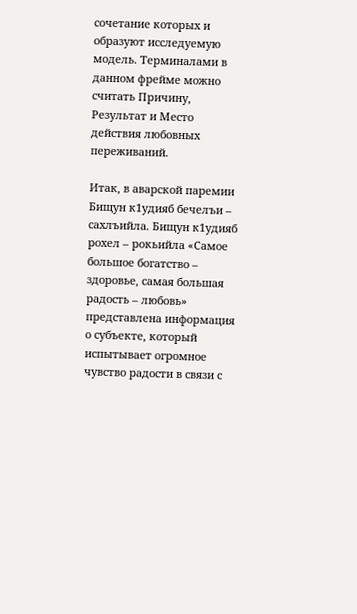сочетание которых и образуют исследуемую модель. Терминалами в данном фрейме можно считать Причину, Результат и Место действия любовных переживаний.

Итак, в аварской паремии Бищун к1удияб бечелъи – сахлъийла. Бищун к1удияб рохел – рокьийла «Самое большое богатство – здоровье, самая большая радость – любовь» представлена информация о субъекте, который испытывает огромное чувство радости в связи с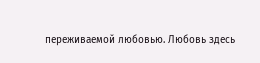переживаемой любовью. Любовь здесь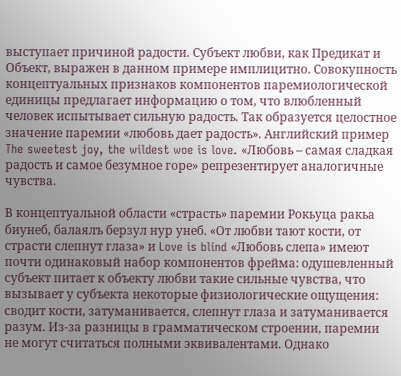выступает причиной радости. Субъект любви, как Предикат и Объект, выражен в данном примере имплицитно. Совокупность концептуальных признаков компонентов паремиологической единицы предлагает информацию о том, что влюбленный человек испытывает сильную радость. Так образуется целостное значение паремии «любовь дает радость». Английский пример The sweetest joy, the wildest woe is love. «Любовь – самая сладкая радость и самое безумное горе» репрезентирует аналогичные чувства.

В концептуальной области «страсть» паремии Рокьуца ракьа биунеб, балаялъ берзул нур унеб. «От любви тают кости, от страсти слепнут глаза» и Love is blind «Любовь слепа» имеют почти одинаковый набор компонентов фрейма: одушевленный субъект питает к объекту любви такие сильные чувства, что вызывает у субъекта некоторые физиологические ощущения: сводит кости, затуманивается, слепнут глаза и затуманивается разум. Из-за разницы в грамматическом строении, паремии не могут считаться полными эквивалентами. Однако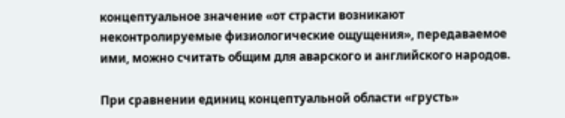концептуальное значение «от страсти возникают неконтролируемые физиологические ощущения», передаваемое ими, можно считать общим для аварского и английского народов.

При сравнении единиц концептуальной области «грусть»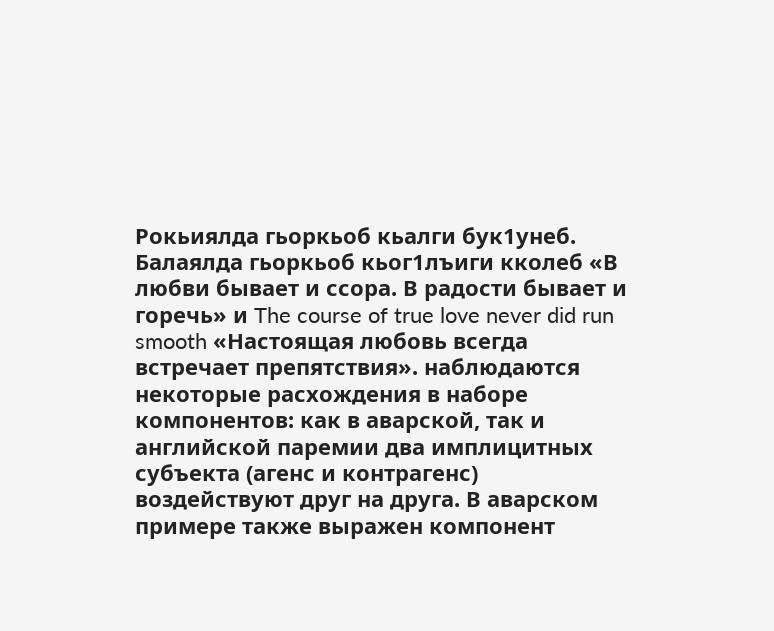Рокьиялда гьоркьоб кьалги бук1унеб. Балаялда гьоркьоб кьог1лъиги кколеб «В любви бывает и ссора. В радости бывает и горечь» и The course of true love never did run smooth «Настоящая любовь всегда встречает препятствия». наблюдаются некоторые расхождения в наборе компонентов: как в аварской, так и английской паремии два имплицитных субъекта (агенс и контрагенс) воздействуют друг на друга. В аварском примере также выражен компонент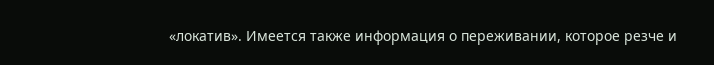«локатив». Имеется также информация о переживании, которое резче и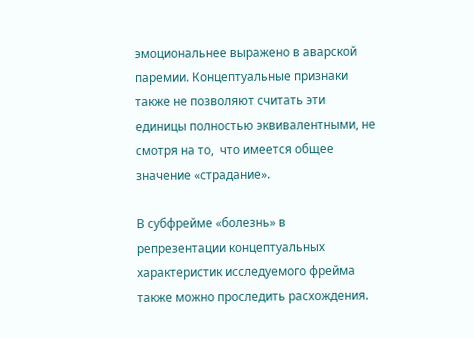эмоциональнее выражено в аварской паремии. Концептуальные признаки также не позволяют считать эти единицы полностью эквивалентными, не смотря на то,  что имеется общее значение «страдание».

В субфрейме «болезнь» в репрезентации концептуальных характеристик исследуемого фрейма также можно проследить расхождения.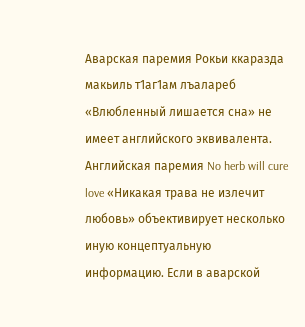Аварская паремия Рокьи ккаразда макьиль т1аг1ам лъалареб «Влюбленный лишается сна» не имеет английского эквивалента. Английская паремия No herb will cure love «Никакая трава не излечит любовь» объективирует несколько иную концептуальную информацию. Если в аварской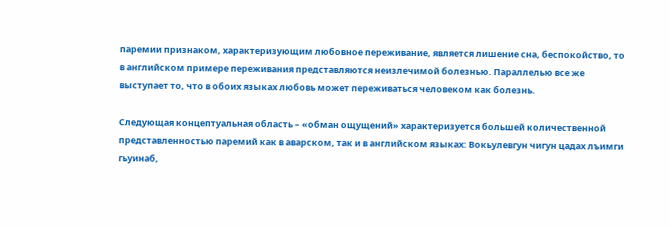паремии признаком, характеризующим любовное переживание, является лишение сна, беспокойство, то в английском примере переживания представляются неизлечимой болезнью. Параллелью все же выступает то, что в обоих языках любовь может переживаться человеком как болезнь.

Следующая концептуальная область – «обман ощущений» характеризуется большей количественной представленностью паремий как в аварском, так и в английском языках: Вокьулевгун чигун цадах лъимги гьуинаб,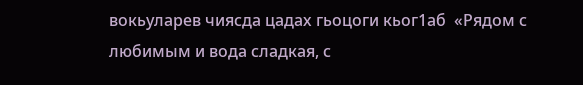вокьуларев чиясда цадах гьоцоги кьог1аб  «Рядом с любимым и вода сладкая, с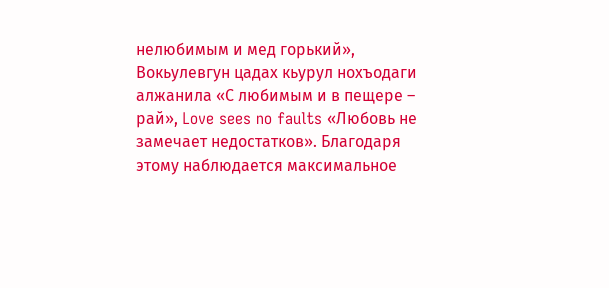нелюбимым и мед горький», Вокьулевгун цадах кьурул нохъодаги алжанила «С любимым и в пещере – рай», Love sees no faults «Любовь не замечает недостатков». Благодаря этому наблюдается максимальное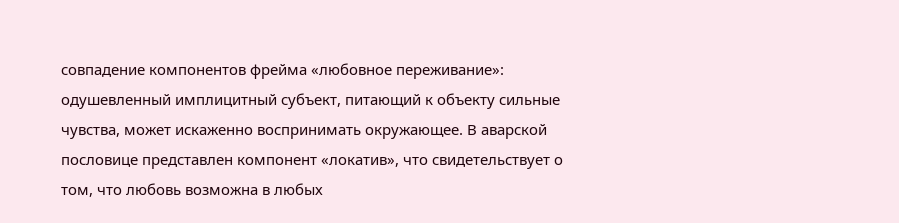совпадение компонентов фрейма «любовное переживание»: одушевленный имплицитный субъект, питающий к объекту сильные чувства, может искаженно воспринимать окружающее. В аварской пословице представлен компонент «локатив», что свидетельствует о том, что любовь возможна в любых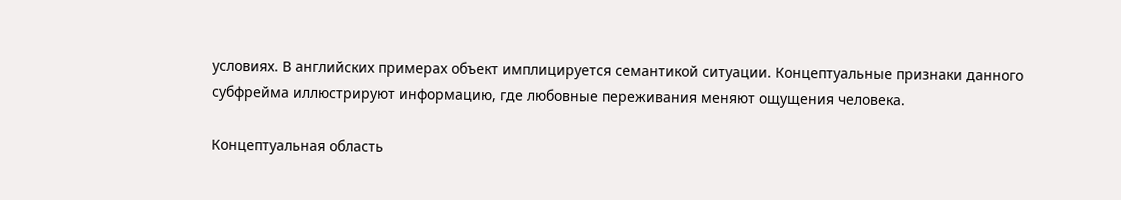условиях. В английских примерах объект имплицируется семантикой ситуации. Концептуальные признаки данного субфрейма иллюстрируют информацию, где любовные переживания меняют ощущения человека.

Концептуальная область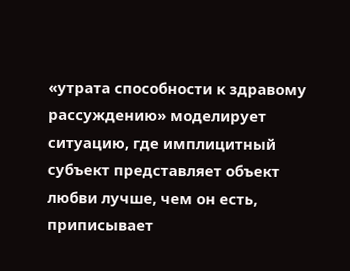«утрата способности к здравому рассуждению» моделирует ситуацию, где имплицитный субъект представляет объект любви лучше, чем он есть, приписывает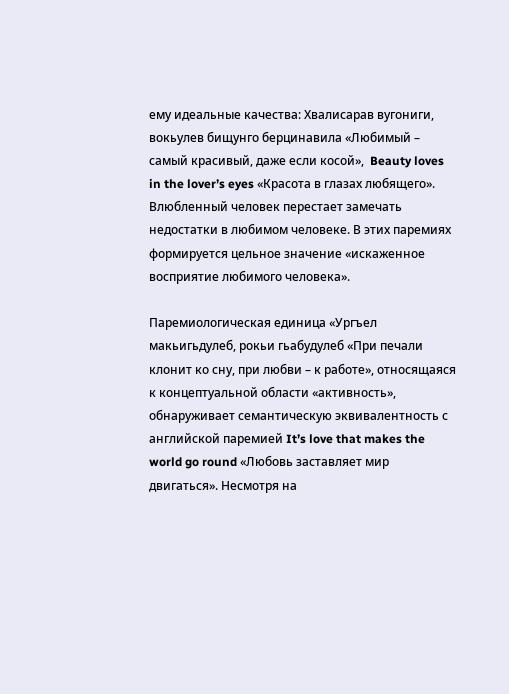ему идеальные качества: Хвалисарав вугониги, вокьулев бищунго берцинавила «Любимый – самый красивый, даже если косой»,  Beauty loves in the lover’s eyes «Красота в глазах любящего». Влюбленный человек перестает замечать недостатки в любимом человеке. В этих паремиях формируется цельное значение «искаженное восприятие любимого человека».

Паремиологическая единица «Ургъел макьигьдулеб, рокьи гьабудулеб «При печали клонит ко сну, при любви – к работе», относящаяся к концептуальной области «активность», обнаруживает семантическую эквивалентность с английской паремией It’s love that makes the world go round «Любовь заставляет мир двигаться». Несмотря на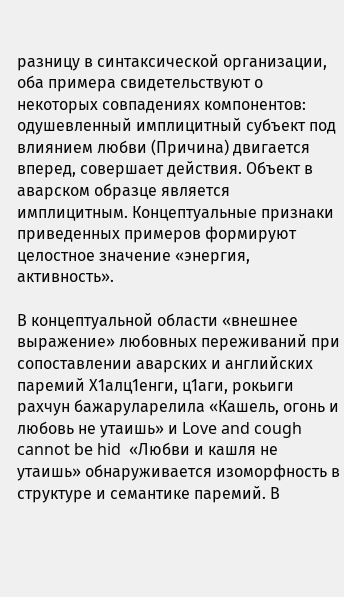разницу в синтаксической организации, оба примера свидетельствуют о некоторых совпадениях компонентов: одушевленный имплицитный субъект под влиянием любви (Причина) двигается вперед, совершает действия. Объект в аварском образце является имплицитным. Концептуальные признаки приведенных примеров формируют целостное значение «энергия, активность».

В концептуальной области «внешнее выражение» любовных переживаний при сопоставлении аварских и английских паремий Х1алц1енги, ц1аги, рокьиги рахчун бажаруларелила «Кашель, огонь и любовь не утаишь» и Love and cough cannot be hid  «Любви и кашля не утаишь» обнаруживается изоморфность в структуре и семантике паремий. В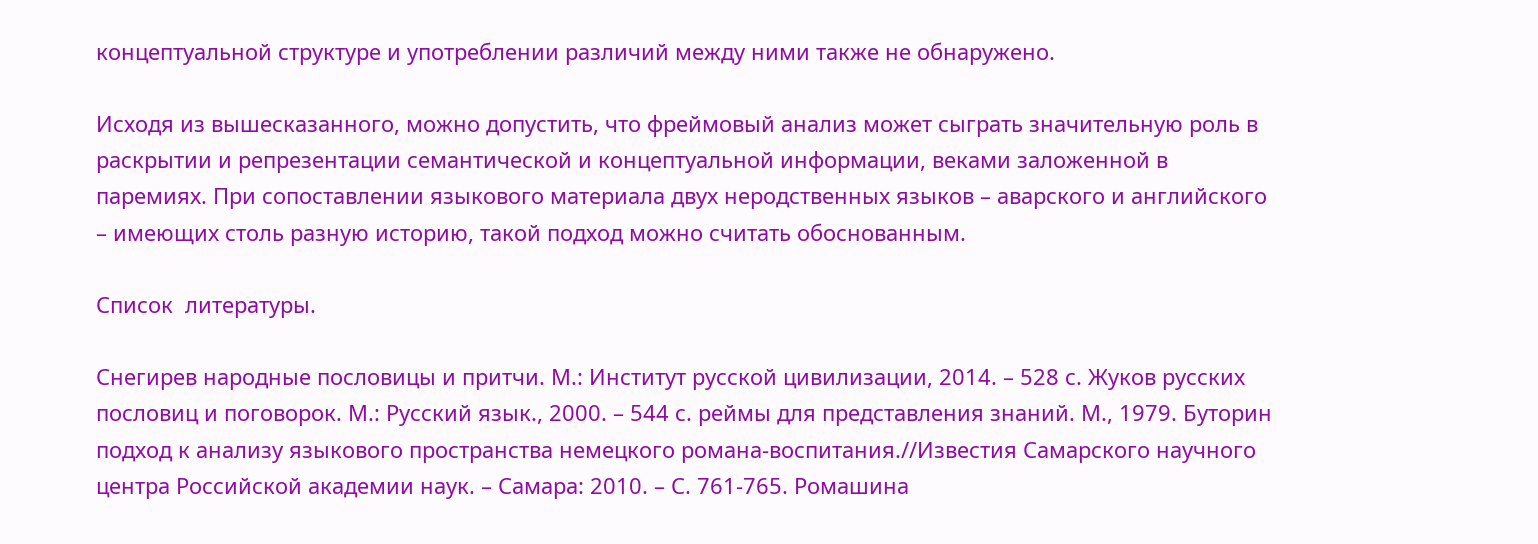концептуальной структуре и употреблении различий между ними также не обнаружено.

Исходя из вышесказанного, можно допустить, что фреймовый анализ может сыграть значительную роль в раскрытии и репрезентации семантической и концептуальной информации, веками заложенной в паремиях. При сопоставлении языкового материала двух неродственных языков – аварского и английского – имеющих столь разную историю, такой подход можно считать обоснованным.

Список  литературы.

Снегирев народные пословицы и притчи. М.: Институт русской цивилизации, 2014. – 528 с. Жуков русских пословиц и поговорок. М.: Русский язык., 2000. – 544 с. реймы для представления знаний. М., 1979. Буторин подход к анализу языкового пространства немецкого романа-воспитания.//Известия Самарского научного центра Российской академии наук. – Самара: 2010. – С. 761-765. Ромашина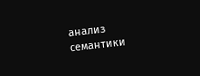анализ семантики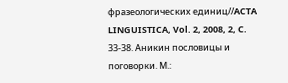фразеологических единиц//ACTA LINGUISTICA, Vol. 2, 2008, 2, C. 33-38. Аникин пословицы и поговорки. М.: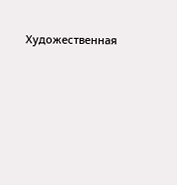Художественная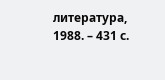литература, 1988. – 431 с.